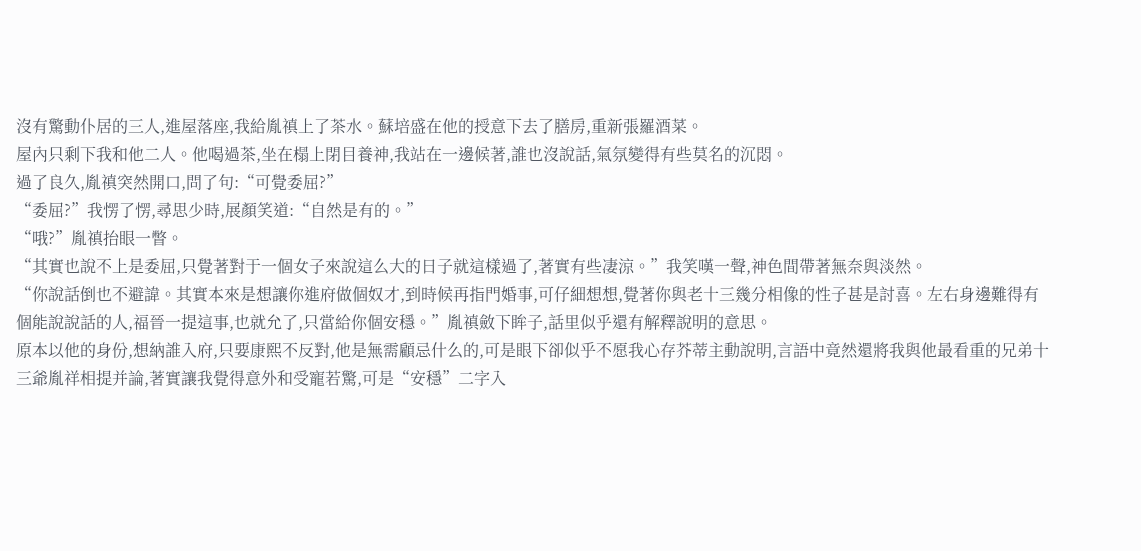沒有驚動仆居的三人,進屋落座,我給胤禛上了茶水。蘇培盛在他的授意下去了膳房,重新張羅酒菜。
屋內只剩下我和他二人。他喝過茶,坐在榻上閉目養神,我站在一邊候著,誰也沒說話,氣氛變得有些莫名的沉悶。
過了良久,胤禛突然開口,問了句:“可覺委屈?”
“委屈?”我愣了愣,尋思少時,展顏笑道:“自然是有的。”
“哦?”胤禛抬眼一瞥。
“其實也說不上是委屈,只覺著對于一個女子來說這么大的日子就這樣過了,著實有些凄涼。”我笑嘆一聲,神色間帶著無奈與淡然。
“你說話倒也不避諱。其實本來是想讓你進府做個奴才,到時候再指門婚事,可仔細想想,覺著你與老十三幾分相像的性子甚是討喜。左右身邊難得有個能說說話的人,福晉一提這事,也就允了,只當給你個安穩。”胤禛斂下眸子,話里似乎還有解釋說明的意思。
原本以他的身份,想納誰入府,只要康熙不反對,他是無需顧忌什么的,可是眼下卻似乎不愿我心存芥蒂主動說明,言語中竟然還將我與他最看重的兄弟十三爺胤祥相提并論,著實讓我覺得意外和受寵若驚,可是“安穩”二字入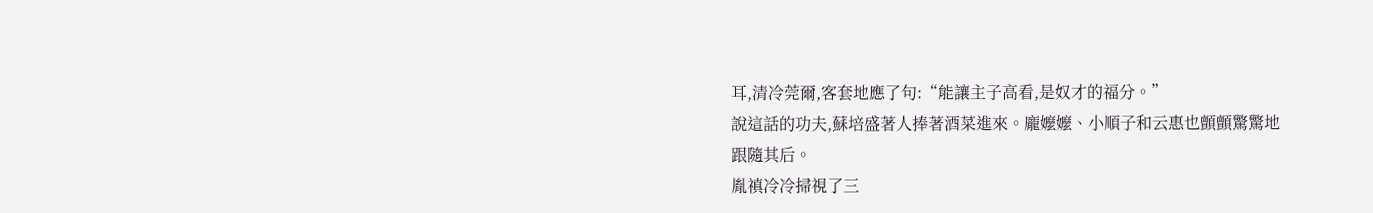耳,清冷莞爾,客套地應了句:“能讓主子高看,是奴才的福分。”
說這話的功夫,蘇培盛著人捧著酒菜進來。龐嬤嬤、小順子和云惠也顫顫驚驚地跟隨其后。
胤禛冷冷掃視了三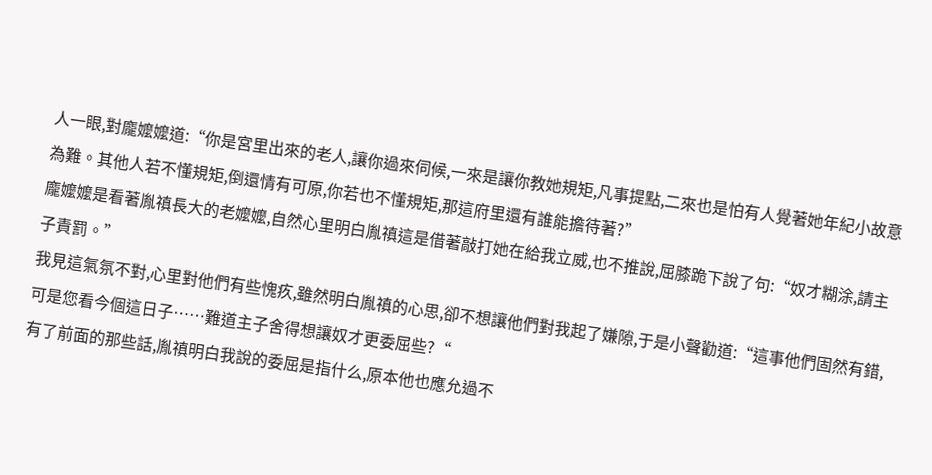人一眼,對龐嬤嬤道:“你是宮里出來的老人,讓你過來伺候,一來是讓你教她規矩,凡事提點,二來也是怕有人覺著她年紀小故意為難。其他人若不懂規矩,倒還情有可原,你若也不懂規矩,那這府里還有誰能擔待著?”
龐嬤嬤是看著胤禛長大的老嬤嬤,自然心里明白胤禛這是借著敲打她在給我立威,也不推說,屈膝跪下說了句:“奴才糊涂,請主子責罰。”
我見這氣氛不對,心里對他們有些愧疚,雖然明白胤禛的心思,卻不想讓他們對我起了嫌隙,于是小聲勸道:“這事他們固然有錯,可是您看今個這日子……難道主子舍得想讓奴才更委屈些?“
有了前面的那些話,胤禛明白我說的委屈是指什么,原本他也應允過不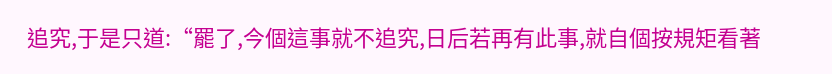追究,于是只道:“罷了,今個這事就不追究,日后若再有此事,就自個按規矩看著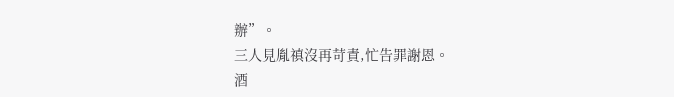辦”。
三人見胤禛沒再苛責,忙告罪謝恩。
酒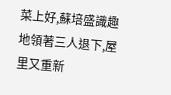菜上好,蘇培盛識趣地領著三人退下,屋里又重新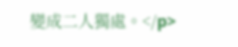變成二人獨處。</p>